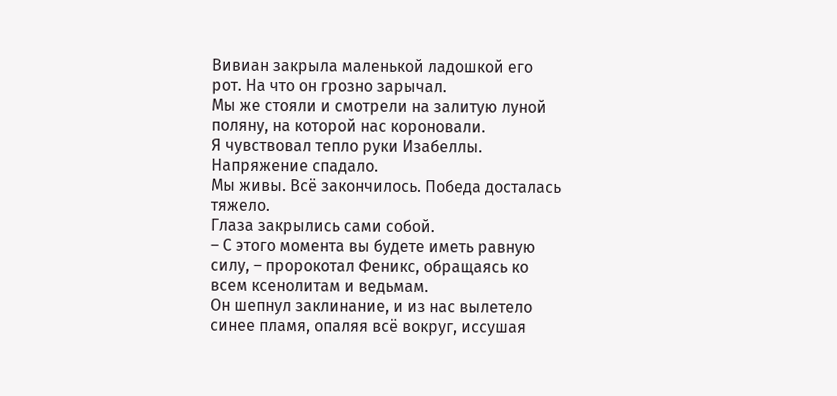Вивиан закрыла маленькой ладошкой его рот. На что он грозно зарычал.
Мы же стояли и смотрели на залитую луной поляну, на которой нас короновали.
Я чувствовал тепло руки Изабеллы. Напряжение спадало.
Мы живы. Всё закончилось. Победа досталась тяжело.
Глаза закрылись сами собой.
– С этого момента вы будете иметь равную силу, – пророкотал Феникс, обращаясь ко всем ксенолитам и ведьмам.
Он шепнул заклинание, и из нас вылетело синее пламя, опаляя всё вокруг, иссушая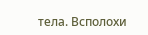тела. Всполохи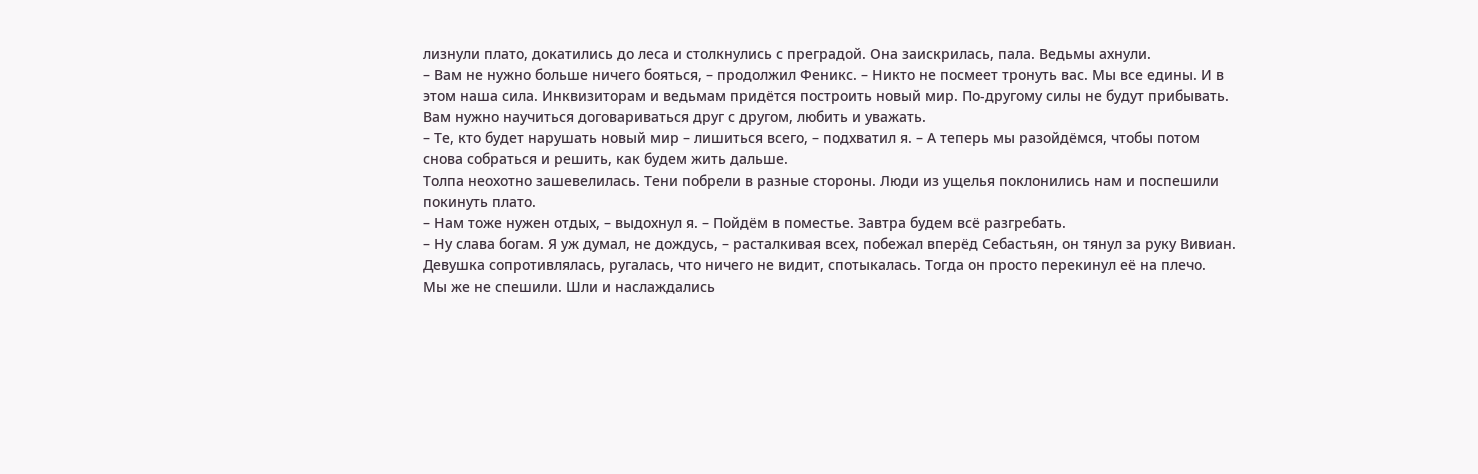лизнули плато, докатились до леса и столкнулись с преградой. Она заискрилась, пала. Ведьмы ахнули.
– Вам не нужно больше ничего бояться, – продолжил Феникс. – Никто не посмеет тронуть вас. Мы все едины. И в этом наша сила. Инквизиторам и ведьмам придётся построить новый мир. По-другому силы не будут прибывать. Вам нужно научиться договариваться друг с другом, любить и уважать.
– Те, кто будет нарушать новый мир – лишиться всего, – подхватил я. – А теперь мы разойдёмся, чтобы потом снова собраться и решить, как будем жить дальше.
Толпа неохотно зашевелилась. Тени побрели в разные стороны. Люди из ущелья поклонились нам и поспешили покинуть плато.
– Нам тоже нужен отдых, – выдохнул я. – Пойдём в поместье. Завтра будем всё разгребать.
– Ну слава богам. Я уж думал, не дождусь, – расталкивая всех, побежал вперёд Себастьян, он тянул за руку Вивиан.
Девушка сопротивлялась, ругалась, что ничего не видит, спотыкалась. Тогда он просто перекинул её на плечо.
Мы же не спешили. Шли и наслаждались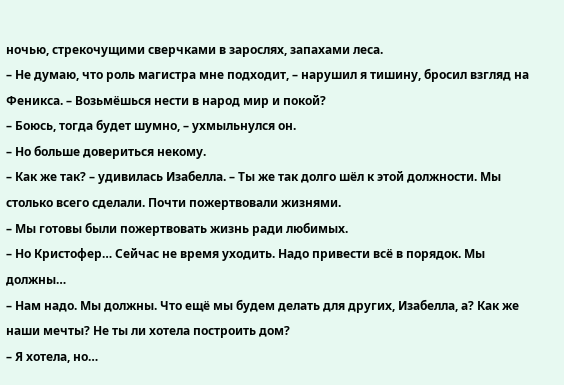ночью, стрекочущими сверчками в зарослях, запахами леса.
– Не думаю, что роль магистра мне подходит, – нарушил я тишину, бросил взгляд на Феникса. – Возьмёшься нести в народ мир и покой?
– Боюсь, тогда будет шумно, – ухмыльнулся он.
– Но больше довериться некому.
– Как же так? – удивилась Изабелла. – Ты же так долго шёл к этой должности. Мы столько всего сделали. Почти пожертвовали жизнями.
– Мы готовы были пожертвовать жизнь ради любимых.
– Но Кристофер… Сейчас не время уходить. Надо привести всё в порядок. Мы должны…
– Нам надо. Мы должны. Что ещё мы будем делать для других, Изабелла, а? Как же наши мечты? Не ты ли хотела построить дом?
– Я хотела, но…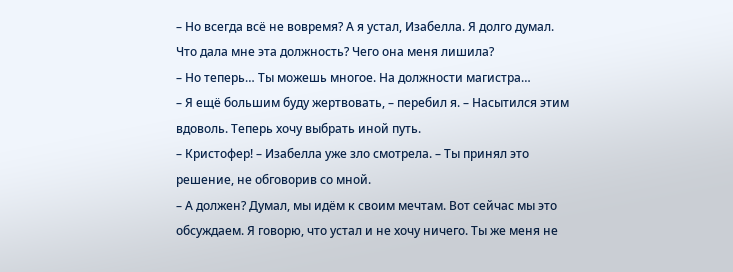– Но всегда всё не вовремя? А я устал, Изабелла. Я долго думал. Что дала мне эта должность? Чего она меня лишила?
– Но теперь… Ты можешь многое. На должности магистра…
– Я ещё большим буду жертвовать, – перебил я. – Насытился этим вдоволь. Теперь хочу выбрать иной путь.
– Кристофер! – Изабелла уже зло смотрела. – Ты принял это решение, не обговорив со мной.
– А должен? Думал, мы идём к своим мечтам. Вот сейчас мы это обсуждаем. Я говорю, что устал и не хочу ничего. Ты же меня не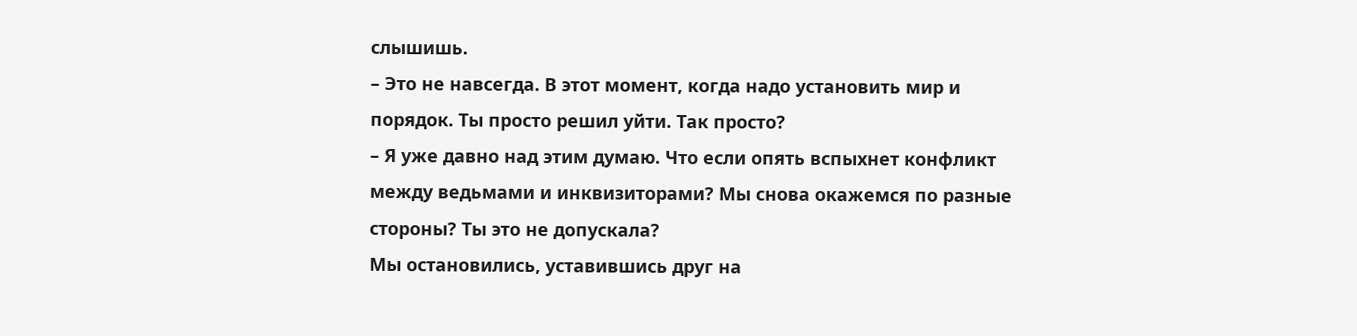слышишь.
– Это не навсегда. В этот момент, когда надо установить мир и порядок. Ты просто решил уйти. Так просто?
– Я уже давно над этим думаю. Что если опять вспыхнет конфликт между ведьмами и инквизиторами? Мы снова окажемся по разные стороны? Ты это не допускала?
Мы остановились, уставившись друг на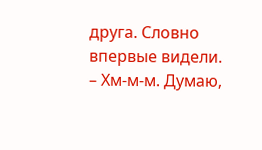друга. Словно впервые видели.
– Хм-м-м. Думаю,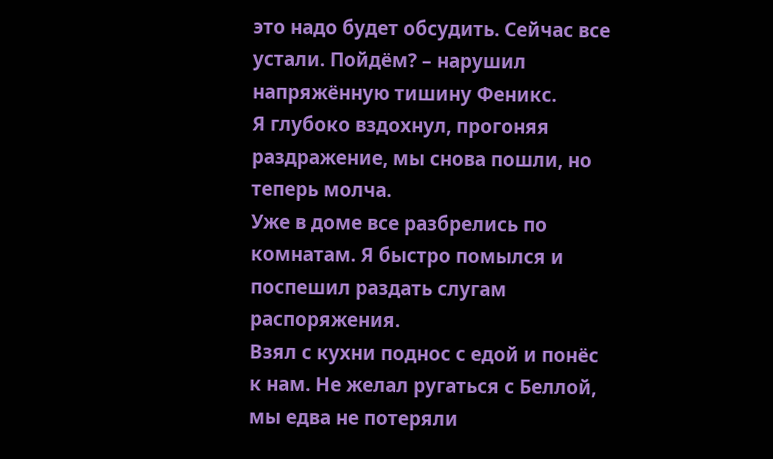это надо будет обсудить. Сейчас все устали. Пойдём? – нарушил напряжённую тишину Феникс.
Я глубоко вздохнул, прогоняя раздражение, мы снова пошли, но теперь молча.
Уже в доме все разбрелись по комнатам. Я быстро помылся и поспешил раздать слугам распоряжения.
Взял с кухни поднос с едой и понёс к нам. Не желал ругаться с Беллой, мы едва не потеряли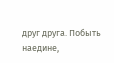друг друга. Побыть наедине,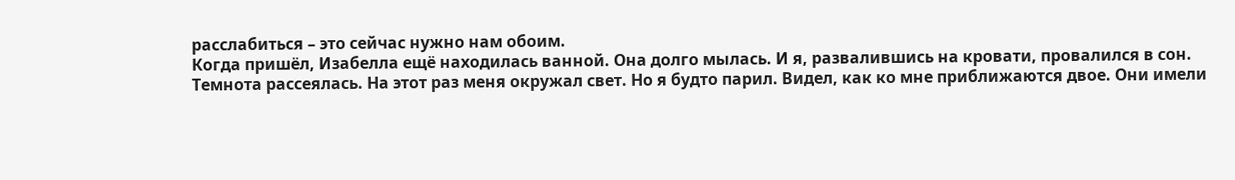расслабиться – это сейчас нужно нам обоим.
Когда пришёл, Изабелла ещё находилась ванной. Она долго мылась. И я, развалившись на кровати, провалился в сон.
Темнота рассеялась. На этот раз меня окружал свет. Но я будто парил. Видел, как ко мне приближаются двое. Они имели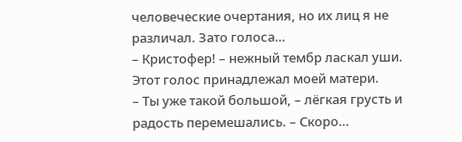человеческие очертания, но их лиц я не различал. Зато голоса…
– Кристофер! – нежный тембр ласкал уши.
Этот голос принадлежал моей матери.
– Ты уже такой большой, – лёгкая грусть и радость перемешались. – Скоро…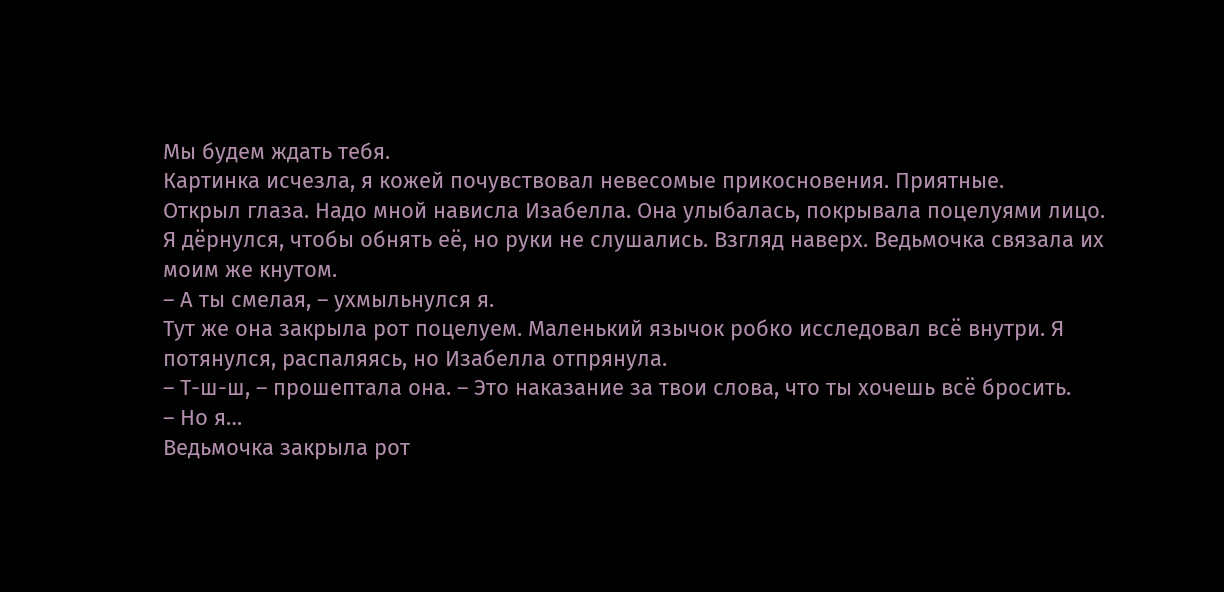Мы будем ждать тебя.
Картинка исчезла, я кожей почувствовал невесомые прикосновения. Приятные.
Открыл глаза. Надо мной нависла Изабелла. Она улыбалась, покрывала поцелуями лицо.
Я дёрнулся, чтобы обнять её, но руки не слушались. Взгляд наверх. Ведьмочка связала их моим же кнутом.
– А ты смелая, – ухмыльнулся я.
Тут же она закрыла рот поцелуем. Маленький язычок робко исследовал всё внутри. Я потянулся, распаляясь, но Изабелла отпрянула.
– Т-ш-ш, – прошептала она. – Это наказание за твои слова, что ты хочешь всё бросить.
– Но я…
Ведьмочка закрыла рот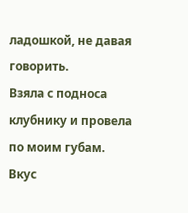ладошкой, не давая говорить.
Взяла с подноса клубнику и провела по моим губам. Вкус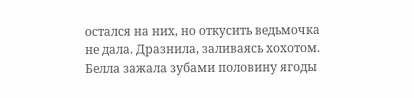остался на них, но откусить ведьмочка не дала. Дразнила, заливаясь хохотом.
Белла зажала зубами половину ягоды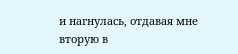и нагнулась, отдавая мне вторую в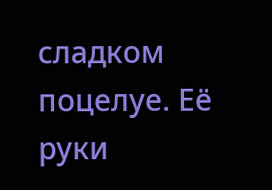сладком поцелуе. Её руки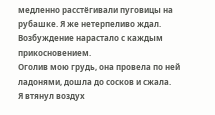медленно расстёгивали пуговицы на рубашке. Я же нетерпеливо ждал. Возбуждение нарастало с каждым прикосновением.
Оголив мою грудь, она провела по ней ладонями, дошла до сосков и сжала.
Я втянул воздух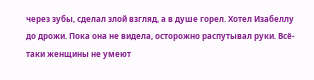через зубы, сделал злой взгляд, а в душе горел. Хотел Изабеллу до дрожи. Пока она не видела, осторожно распутывал руки. Всё-таки женщины не умеют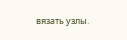вязать узлы.